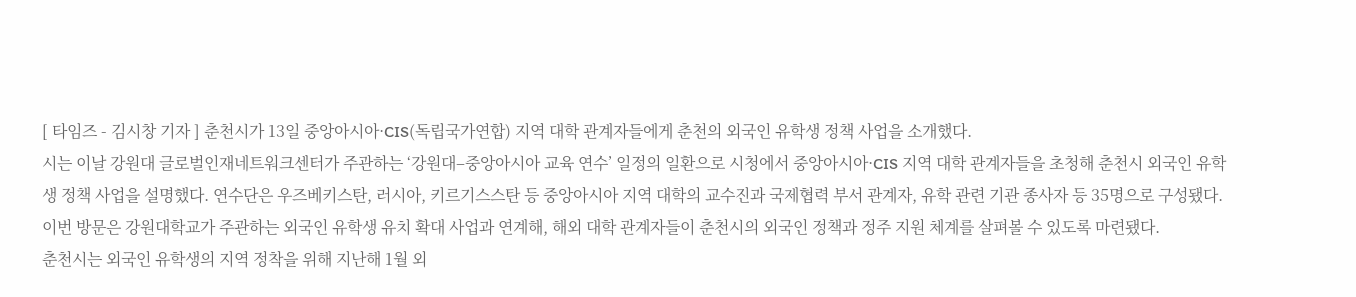[ 타임즈 - 김시창 기자 ] 춘천시가 13일 중앙아시아·CIS(독립국가연합) 지역 대학 관계자들에게 춘천의 외국인 유학생 정책 사업을 소개했다.
시는 이날 강원대 글로벌인재네트워크센터가 주관하는 ‘강원대–중앙아시아 교육 연수’ 일정의 일환으로 시청에서 중앙아시아·CIS 지역 대학 관계자들을 초청해 춘천시 외국인 유학생 정책 사업을 설명했다. 연수단은 우즈베키스탄, 러시아, 키르기스스탄 등 중앙아시아 지역 대학의 교수진과 국제협력 부서 관계자, 유학 관련 기관 종사자 등 35명으로 구성됐다.
이번 방문은 강원대학교가 주관하는 외국인 유학생 유치 확대 사업과 연계해, 해외 대학 관계자들이 춘천시의 외국인 정책과 정주 지원 체계를 살펴볼 수 있도록 마련됐다.
춘천시는 외국인 유학생의 지역 정착을 위해 지난해 1월 외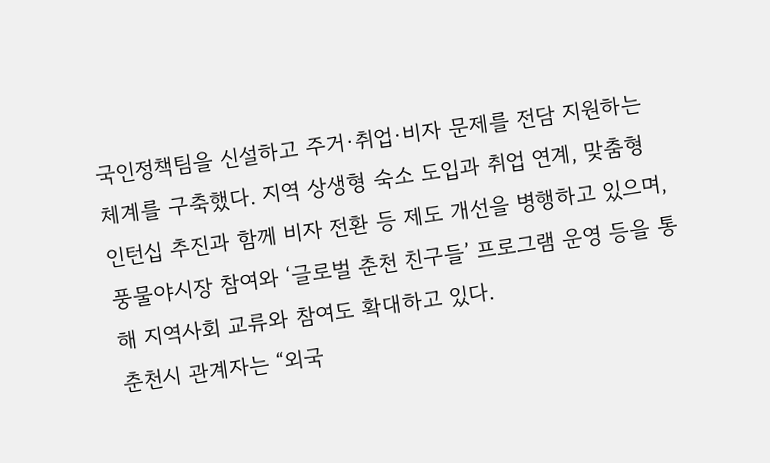국인정책팀을 신설하고 주거·취업·비자 문제를 전담 지원하는 체계를 구축했다. 지역 상생형 숙소 도입과 취업 연계, 맞춤형 인턴십 추진과 함께 비자 전환 등 제도 개선을 병행하고 있으며, 풍물야시장 참여와 ‘글로벌 춘천 친구들’ 프로그램 운영 등을 통해 지역사회 교류와 참여도 확대하고 있다.
춘천시 관계자는 “외국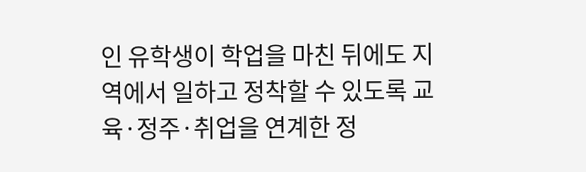인 유학생이 학업을 마친 뒤에도 지역에서 일하고 정착할 수 있도록 교육·정주·취업을 연계한 정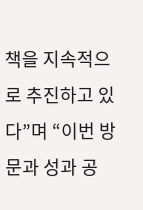책을 지속적으로 추진하고 있다”며 “이번 방문과 성과 공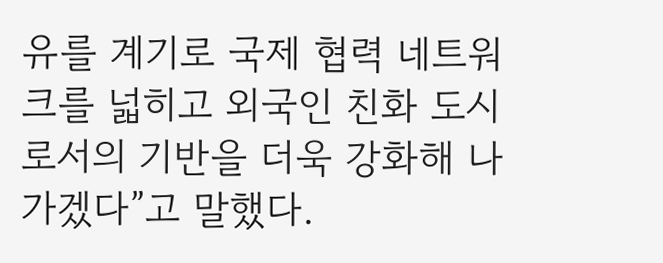유를 계기로 국제 협력 네트워크를 넓히고 외국인 친화 도시로서의 기반을 더욱 강화해 나가겠다”고 말했다.